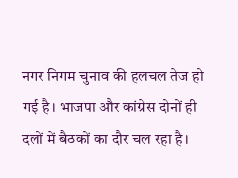नगर निगम चुनाव की हलचल तेज हो गई है। भाजपा और कांग्रेस दोनों ही दलों में बैठकों का दौर चल रहा है।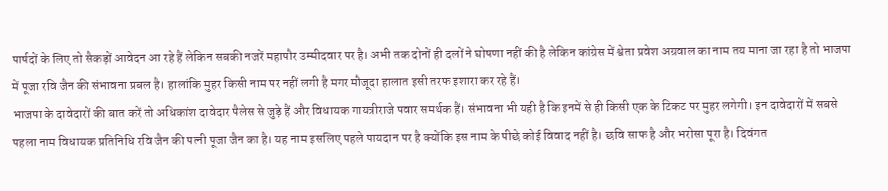पार्षदों के लिए तो सैकड़ों आवेदन आ रहे हैं लेकिन सबकी नजरें महापौर उम्मीदवार पर है। अभी तक दोनों ही दलों ने घोषणा नहीं की है लेकिन कांग्रेस में श्वेता प्रवेश अग्रवाल का नाम तय माना जा रहा है तो भाजपा में पूजा रवि जैन की संभावना प्रबल है। हालांकि मुहर किसी नाम पर नहीं लगी है मगर मौजूदा हालात इसी तरफ इशारा कर रहे हैं।
भाजपा के दावेदारों की बात करें तो अधिकांश दावेदार पैलेस से जुड़े हैं और विधायक गायत्रीराजे पवार समर्थक हैं। संभावना भी यही है कि इनमें से ही किसी एक के टिकट पर मुहर लगेगी। इन दावेदारों में सबसे पहला नाम विधायक प्रतिनिधि रवि जैन की पत्नी पूजा जैन का है। यह नाम इसलिए पहले पायदान पर है क्योंकि इस नाम के पीछे कोई विवाद नहीं है। छवि साफ है और भरोसा पूरा है। दिवंगत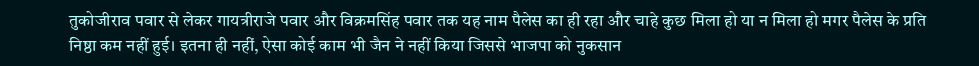तुकोजीराव पवार से लेकर गायत्रीराजे पवार और विक्रमसिंह पवार तक यह नाम पैलेस का ही रहा और चाहे कुछ मिला हो या न मिला हो मगर पैलेस के प्रति निष्ठा कम नहीं हुई। इतना ही नहीं, ऐसा कोई काम भी जैन ने नहीं किया जिससे भाजपा को नुकसान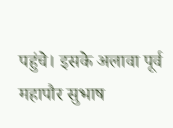पहुंचे। इसके अलावा पूर्व महापौर सुभाष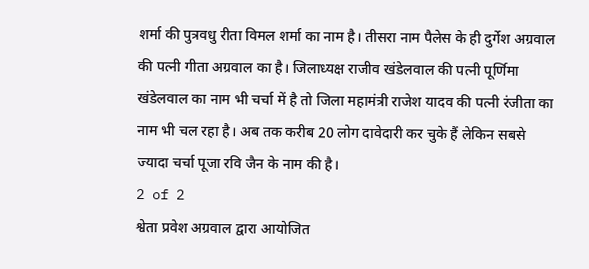शर्मा की पुत्रवधु रीता विमल शर्मा का नाम है। तीसरा नाम पैलेस के ही दुर्गेश अग्रवाल की पत्नी गीता अग्रवाल का है। जिलाध्यक्ष राजीव खंडेलवाल की पत्नी पूर्णिमा खंडेलवाल का नाम भी चर्चा में है तो जिला महामंत्री राजेश यादव की पत्नी रंजीता का नाम भी चल रहा है। अब तक करीब 20 लोग दावेदारी कर चुके हैं लेकिन सबसे ज्यादा चर्चा पूजा रवि जैन के नाम की है।
2 of 2
श्वेता प्रवेश अग्रवाल द्वारा आयोजित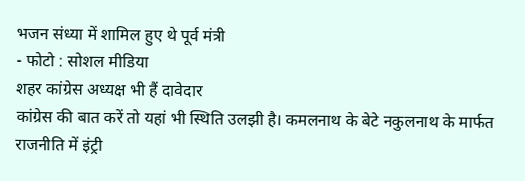भजन संध्या में शामिल हुए थे पूर्व मंत्री
- फोटो : सोशल मीडिया
शहर कांग्रेस अध्यक्ष भी हैं दावेदार
कांग्रेस की बात करें तो यहां भी स्थिति उलझी है। कमलनाथ के बेटे नकुलनाथ के मार्फत राजनीति में इंट्री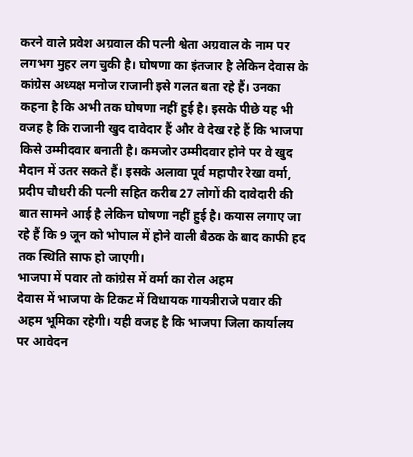करने वाले प्रवेश अग्रवाल की पत्नी श्वेता अग्रवाल के नाम पर लगभग मुहर लग चुकी है। घोषणा का इंतजार है लेकिन देवास के कांग्रेस अध्यक्ष मनोज राजानी इसे गलत बता रहे हैं। उनका कहना है कि अभी तक घोषणा नहीं हुई है। इसके पीछे यह भी वजह है कि राजानी खुद दावेदार हैं और वे देख रहे हैं कि भाजपा किसे उम्मीदवार बनाती है। कमजोर उम्मीदवार होने पर वे खुद मैदान में उतर सकते हैं। इसके अलावा पूर्व महापौर रेखा वर्मा, प्रदीप चौधरी की पत्नी सहित करीब 27 लोगों की दावेदारी की बात सामने आई है लेकिन घोषणा नहीं हुई है। कयास लगाए जा रहे हैं कि 9 जून को भोपाल में होने वाली बैठक के बाद काफी हद तक स्थिति साफ हो जाएगी।
भाजपा में पवार तो कांग्रेस में वर्मा का रोल अहम
देवास में भाजपा के टिकट में विधायक गायत्रीराजे पवार की अहम भूमिका रहेगी। यही वजह है कि भाजपा जिला कार्यालय पर आवेदन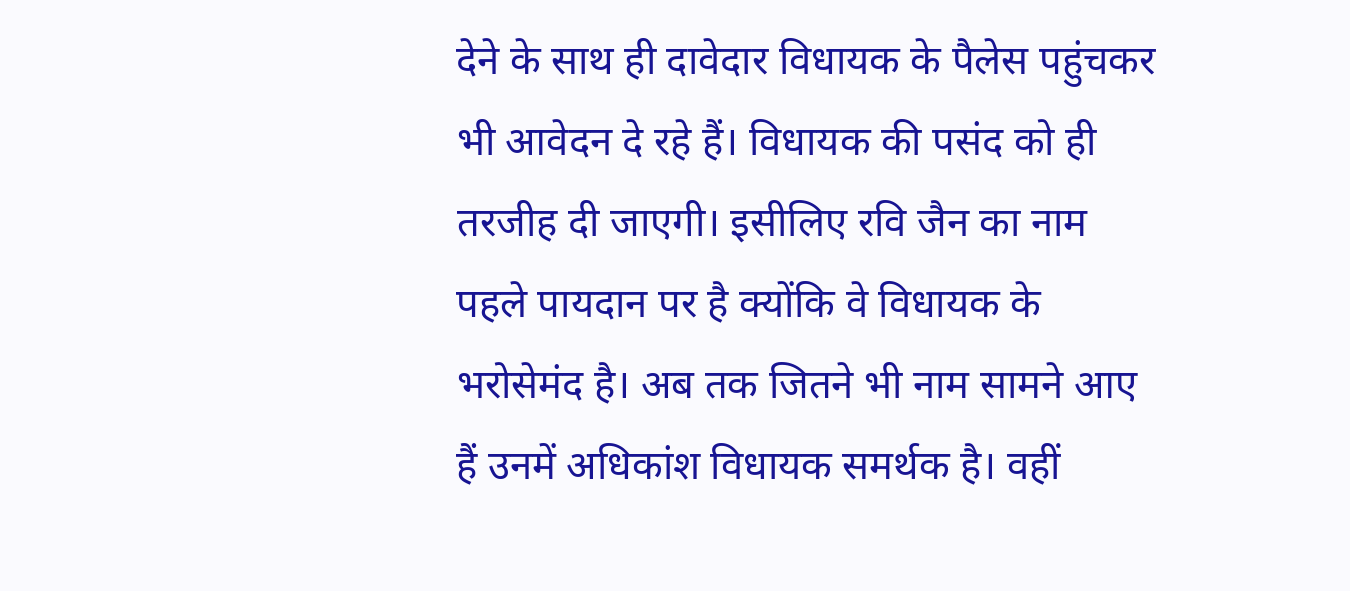देने के साथ ही दावेदार विधायक के पैलेस पहुंचकर भी आवेदन दे रहे हैं। विधायक की पसंद को ही तरजीह दी जाएगी। इसीलिए रवि जैन का नाम पहले पायदान पर है क्योंकि वे विधायक के भरोसेमंद है। अब तक जितने भी नाम सामने आए हैं उनमें अधिकांश विधायक समर्थक है। वहीं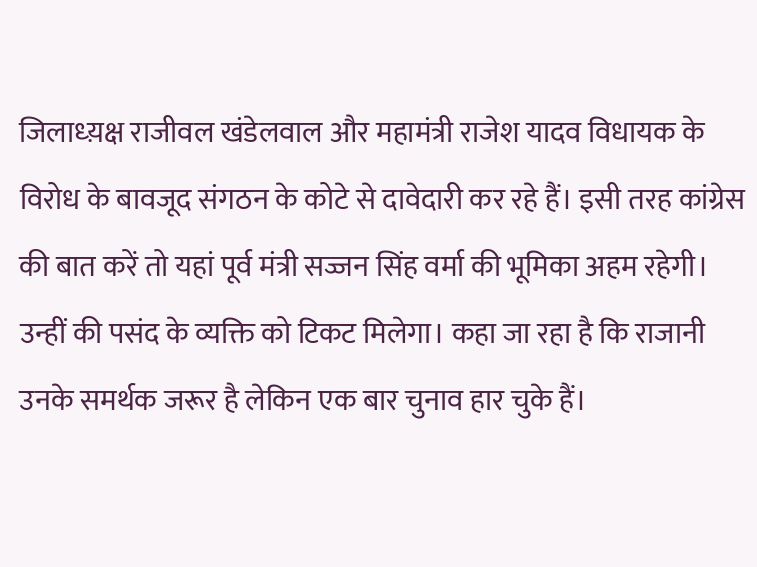जिलाध्य़क्ष राजीवल खंडेलवाल और महामंत्री राजेश यादव विधायक के विरोध के बावजूद संगठन के कोटे से दावेदारी कर रहे हैं। इसी तरह कांग्रेस की बात करें तो यहां पूर्व मंत्री सज्जन सिंह वर्मा की भूमिका अहम रहेगी। उन्हीं की पसंद के व्यक्ति को टिकट मिलेगा। कहा जा रहा है कि राजानी उनके समर्थक जरूर है लेकिन एक बार चुनाव हार चुके हैं।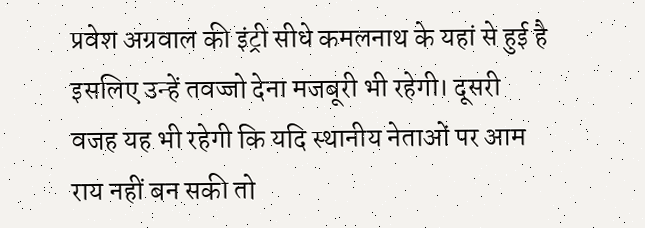प्रवेश अग्रवाल की इंट्री सीधे कमलनाथ के यहां से हुई है इसलिए उन्हें तवज्जो देना मजबूरी भी रहेगी। दूसरी वजह यह भी रहेगी कि यदि स्थानीय नेताओं पर आम राय नहीं बन सकी तो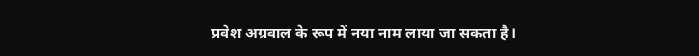प्रवेश अग्रवाल के रूप में नया नाम लाया जा सकता है।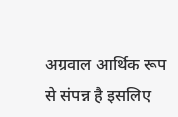अग्रवाल आर्थिक रूप से संपन्न है इसलिए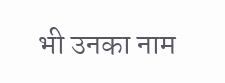भी उनका नाम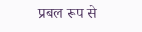प्रबल रूप से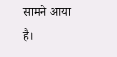सामने आया है।